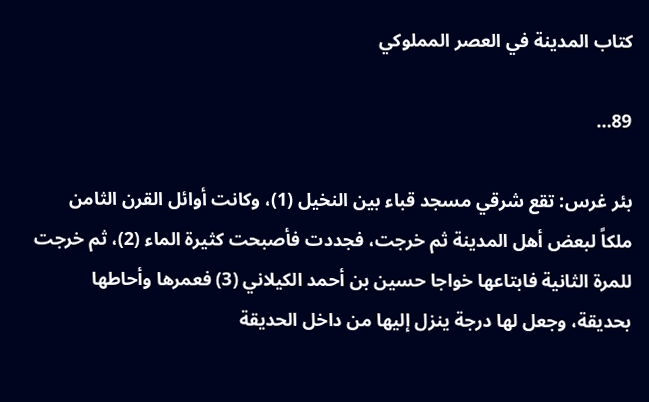كتاب المدينة في العصر المملوكي

89…

بئر غرس: تقع شرقي مسجد قباء بين النخيل (1)، وكانت أوائل القرن الثامن ملكاً لبعض أهل المدينة ثم خرجت، فجددت فأصبحت كثيرة الماء (2)، ثم خرجت للمرة الثانية فابتاعها خواجا حسين بن أحمد الكيلاني (3) فعمرها وأحاطها بحديقة، وجعل لها درجة ينزل إليها من داخل الحديقة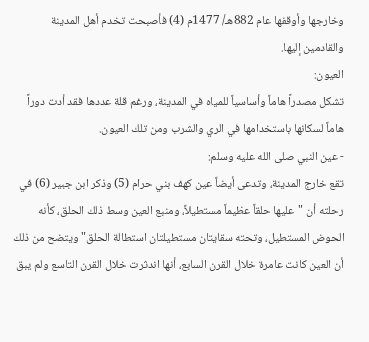وخارجها وأوقفها عام 882هـ/ 1477م (4) فأصبحت تخدم أهل المدينة والقادمين إليها.
العيون:
تشكل مصدراً هاماً وأساسياً للمياه في المدينة، ورغم قلة عددها فقد أدت دوراً هاماً لسكانها باستخدامها في الري والشرب ومن تلك العيون.
- عين النبي صلى الله عليه وسلم:
تقع خارج المدينة، وتدعى أيضاً عين كهف بني حرام (5) وذكر ابن جبير (6) في رحلته أن "عليها حلقاً عظيماً مستطيلاً، ومنبع العين وسط ذلك الحلق، كأنه الحوض المستطيل، وتحته سقايتان مستطيلتان استطالة الحلق" ويتضح من ذلك أن العين كانت عامرة خلال القرن السابع، أنها اندثرت خلال القرن التاسع ولم يبق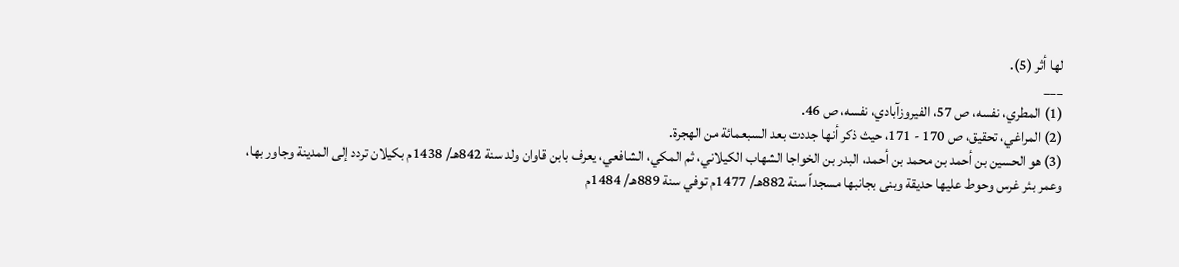لها أثر (5).
___
(1) المطري، نفسه، ص 57، الفيروزآبادي، نفسه، ص 46.
(2) المراغي، تحقيق، ص 170 - 171، حيث ذكر أنها جددت بعد السبعمائة من الهجرة.
(3) هو الحسين بن أحمد بن محمد بن أحمد، البدر بن الخواجا الشهاب الكيلاني، ثم المكي، الشافعي، يعرف بابن قاوان ولد سنة 842هـ/ 1438م بكيلان تردد إلى المدينة وجاور بها، وعمر بئر غرس وحوط عليها حديقة وبنى بجانبها مسجداً سنة 882هـ/ 1477م توفي سنة 889هـ/ 1484م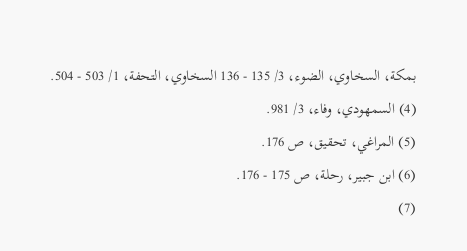بمكة، السخاوي، الضوء، 3/ 135 - 136 السخاوي، التحفة، 1/ 503 - 504.
(4) السمهودي، وفاء، 3/ 981.
(5) المراغي، تحقيق، ص 176.
(6) ابن جبير، رحلة، ص 175 - 176.
(7)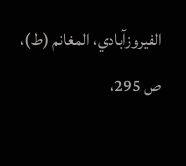الفيروزآبادي، المغانم (ط)، ص 295،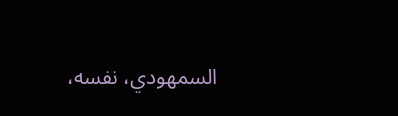السمهودي، نفسه،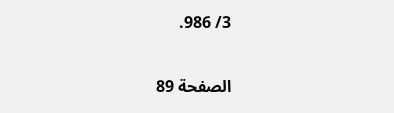3/ 986.

الصفحة 89